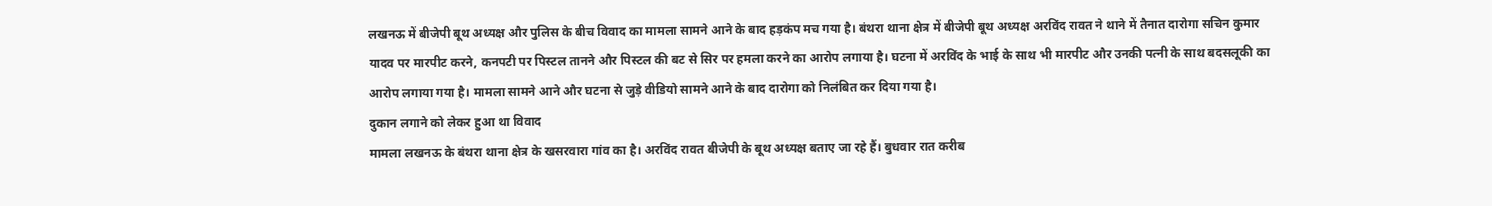लखनऊ में बीजेपी बूथ अध्यक्ष और पुलिस के बीच विवाद का मामला सामने आने के बाद हड़कंप मच गया है। बंथरा थाना क्षेत्र में बीजेपी बूथ अध्यक्ष अरविंद रावत ने थाने में तैनात दारोगा सचिन कुमार यादव पर मारपीट करने, कनपटी पर पिस्टल तानने और पिस्टल की बट से सिर पर हमला करने का आरोप लगाया है। घटना में अरविंद के भाई के साथ भी मारपीट और उनकी पत्नी के साथ बदसलूकी का आरोप लगाया गया है। मामला सामने आने और घटना से जुड़े वीडियो सामने आने के बाद दारोगा को निलंबित कर दिया गया है।
दुकान लगाने को लेकर हुआ था विवाद
मामला लखनऊ के बंथरा थाना क्षेत्र के खसरवारा गांव का है। अरविंद रावत बीजेपी के बूथ अध्यक्ष बताए जा रहे हैं। बुधवार रात करीब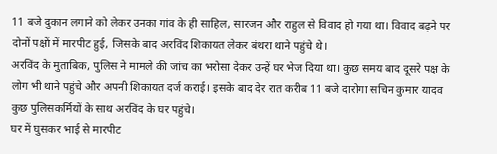11 बजे दुकान लगाने को लेकर उनका गांव के ही साहिल, सारजन और राहुल से विवाद हो गया था। विवाद बढ़ने पर दोनों पक्षों में मारपीट हुई, जिसके बाद अरविंद शिकायत लेकर बंथरा थाने पहुंचे थे।
अरविंद के मुताबिक, पुलिस ने मामले की जांच का भरोसा देकर उन्हें घर भेज दिया था। कुछ समय बाद दूसरे पक्ष के लोग भी थाने पहुंचे और अपनी शिकायत दर्ज कराई। इसके बाद देर रात करीब 11 बजे दारोगा सचिन कुमार यादव कुछ पुलिसकर्मियों के साथ अरविंद के घर पहुंचे।
घर में घुसकर भाई से मारपीट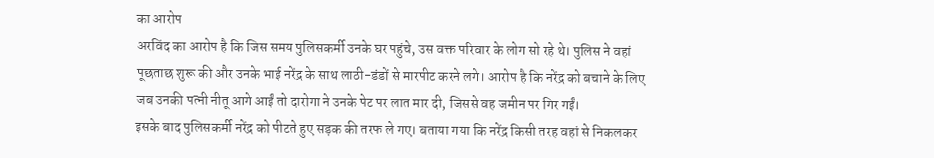का आरोप
अरविंद का आरोप है कि जिस समय पुलिसकर्मी उनके घर पहुंचे, उस वक्त परिवार के लोग सो रहे थे। पुलिस ने वहां पूछताछ शुरू की और उनके भाई नरेंद्र के साथ लाठी-डंडों से मारपीट करने लगे। आरोप है कि नरेंद्र को बचाने के लिए जब उनकी पत्नी नीतू आगे आईं तो दारोगा ने उनके पेट पर लात मार दी, जिससे वह जमीन पर गिर गईं।
इसके बाद पुलिसकर्मी नरेंद्र को पीटते हुए सड़क की तरफ ले गए। बताया गया कि नरेंद्र किसी तरह वहां से निकलकर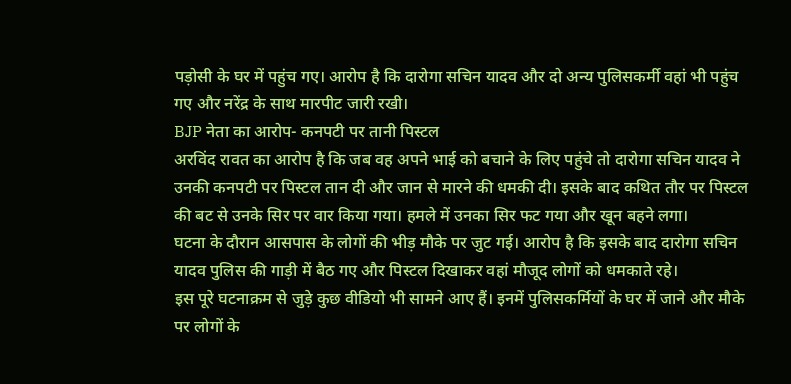पड़ोसी के घर में पहुंच गए। आरोप है कि दारोगा सचिन यादव और दो अन्य पुलिसकर्मी वहां भी पहुंच गए और नरेंद्र के साथ मारपीट जारी रखी।
BJP नेता का आरोप- कनपटी पर तानी पिस्टल
अरविंद रावत का आरोप है कि जब वह अपने भाई को बचाने के लिए पहुंचे तो दारोगा सचिन यादव ने उनकी कनपटी पर पिस्टल तान दी और जान से मारने की धमकी दी। इसके बाद कथित तौर पर पिस्टल की बट से उनके सिर पर वार किया गया। हमले में उनका सिर फट गया और खून बहने लगा।
घटना के दौरान आसपास के लोगों की भीड़ मौके पर जुट गई। आरोप है कि इसके बाद दारोगा सचिन यादव पुलिस की गाड़ी में बैठ गए और पिस्टल दिखाकर वहां मौजूद लोगों को धमकाते रहे।
इस पूरे घटनाक्रम से जुड़े कुछ वीडियो भी सामने आए हैं। इनमें पुलिसकर्मियों के घर में जाने और मौके पर लोगों के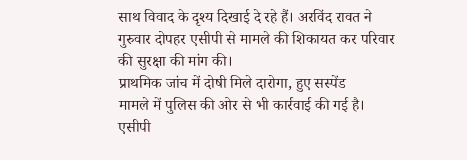साथ विवाद के दृश्य दिखाई दे रहे हैं। अरविंद रावत ने गुरुवार दोपहर एसीपी से मामले की शिकायत कर परिवार की सुरक्षा की मांग की।
प्राथमिक जांच में दोषी मिले दारोगा, हुए सस्पेंड
मामले में पुलिस की ओर से भी कार्रवाई की गई है। एसीपी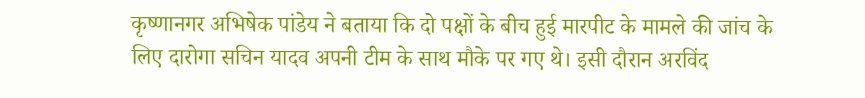कृष्णानगर अभिषेक पांडेय ने बताया कि दो पक्षों के बीच हुई मारपीट के मामले की जांच के लिए दारोगा सचिन यादव अपनी टीम के साथ मौके पर गए थे। इसी दौरान अरविंद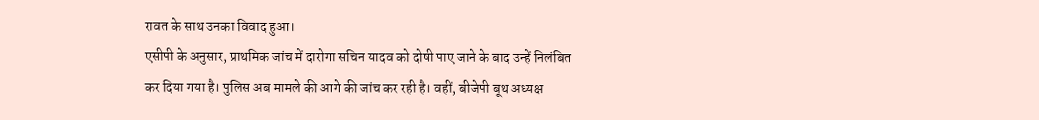रावत के साथ उनका विवाद हुआ।
एसीपी के अनुसार, प्राथमिक जांच में दारोगा सचिन यादव को दोषी पाए जाने के बाद उन्हें निलंबित कर दिया गया है। पुलिस अब मामले की आगे की जांच कर रही है। वहीं, बीजेपी बूथ अध्यक्ष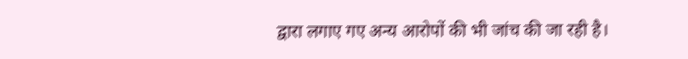द्वारा लगाए गए अन्य आरोपों की भी जांच की जा रही है।